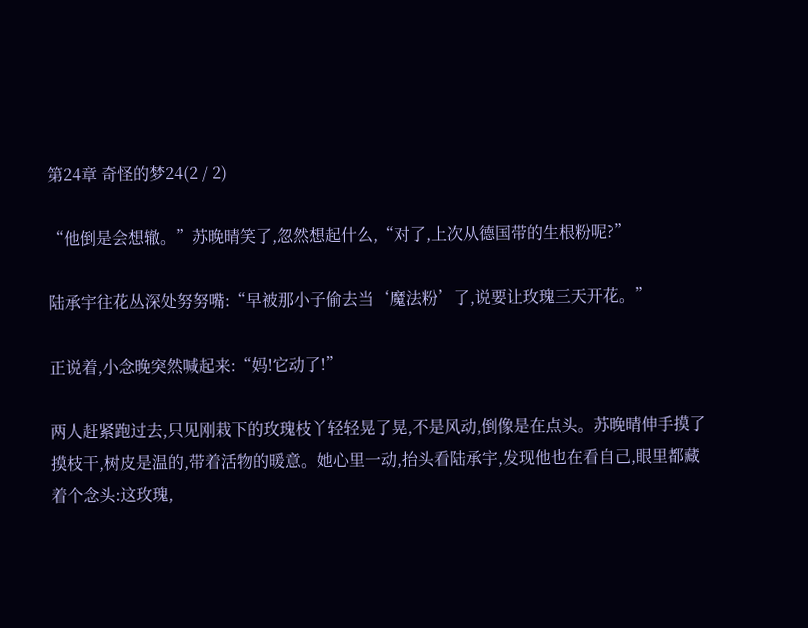第24章 奇怪的梦24(2 / 2)

“他倒是会想辙。”苏晚晴笑了,忽然想起什么,“对了,上次从德国带的生根粉呢?”

陆承宇往花丛深处努努嘴:“早被那小子偷去当‘魔法粉’了,说要让玫瑰三天开花。”

正说着,小念晚突然喊起来:“妈!它动了!”

两人赶紧跑过去,只见刚栽下的玫瑰枝丫轻轻晃了晃,不是风动,倒像是在点头。苏晚晴伸手摸了摸枝干,树皮是温的,带着活物的暖意。她心里一动,抬头看陆承宇,发现他也在看自己,眼里都藏着个念头:这玫瑰,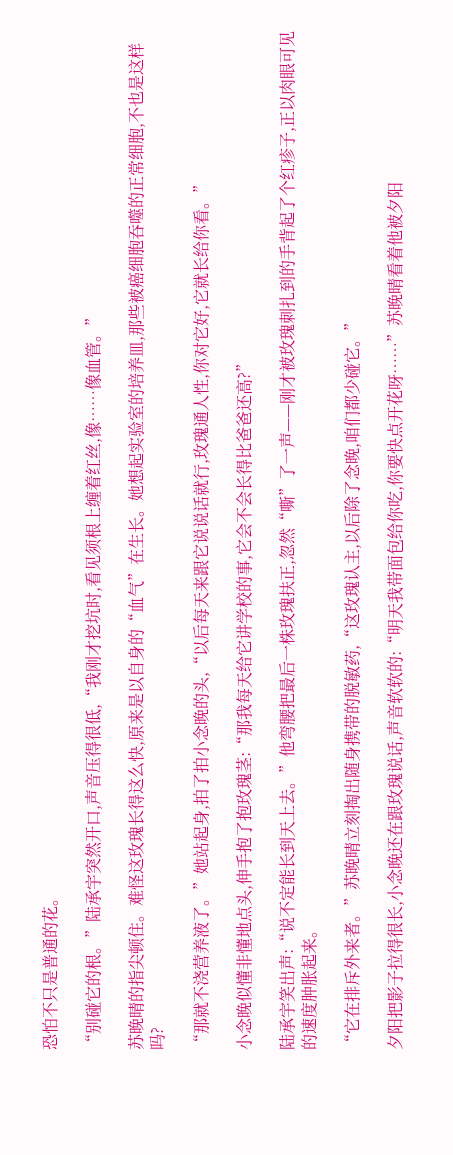恐怕不只是普通的花。

“别碰它的根。”陆承宇突然开口,声音压得很低,“我刚才挖坑时,看见须根上缠着红丝,像……像血管。”

苏晚晴的指尖顿住。难怪这玫瑰长得这么快,原来是以自身的“血气”在生长。她想起实验室的培养皿,那些被癌细胞吞噬的正常细胞,不也是这样吗?

“那就不浇营养液了。”她站起身,拍了拍小念晚的头,“以后每天来跟它说说话就行,玫瑰通人性,你对它好,它就长给你看。”

小念晚似懂非懂地点头,伸手抱了抱玫瑰茎:“那我每天给它讲学校的事,它会不会长得比爸爸还高?”

陆承宇笑出声:“说不定能长到天上去。”他弯腰把最后一株玫瑰扶正,忽然“嘶”了一声——刚才被玫瑰刺扎到的手背起了个红疹子,正以肉眼可见的速度肿胀起来。

“它在排斥外来者。”苏晚晴立刻掏出随身携带的脱敏药,“这玫瑰认主,以后除了念晚,咱们都少碰它。”

夕阳把影子拉得很长,小念晚还在跟玫瑰说话,声音软软的:“明天我带面包给你吃,你要快点开花呀……”苏晚晴看着他被夕阳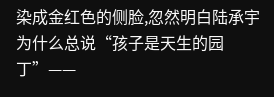染成金红色的侧脸,忽然明白陆承宇为什么总说“孩子是天生的园丁”——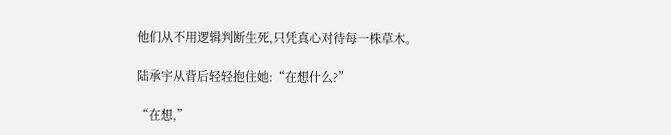他们从不用逻辑判断生死,只凭真心对待每一株草木。

陆承宇从背后轻轻抱住她:“在想什么?”

“在想,”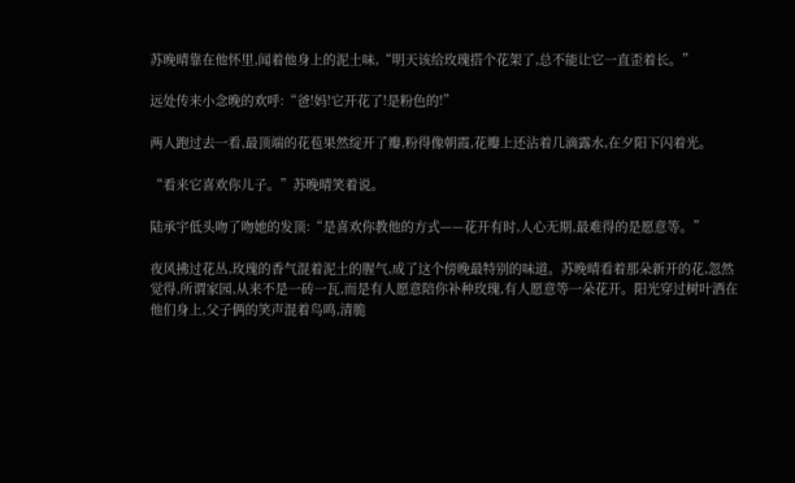苏晚晴靠在他怀里,闻着他身上的泥土味,“明天该给玫瑰搭个花架了,总不能让它一直歪着长。”

远处传来小念晚的欢呼:“爸!妈!它开花了!是粉色的!”

两人跑过去一看,最顶端的花苞果然绽开了瓣,粉得像朝霞,花瓣上还沾着几滴露水,在夕阳下闪着光。

“看来它喜欢你儿子。”苏晚晴笑着说。

陆承宇低头吻了吻她的发顶:“是喜欢你教他的方式——花开有时,人心无期,最难得的是愿意等。”

夜风拂过花丛,玫瑰的香气混着泥土的腥气,成了这个傍晚最特别的味道。苏晚晴看着那朵新开的花,忽然觉得,所谓家园,从来不是一砖一瓦,而是有人愿意陪你补种玫瑰,有人愿意等一朵花开。阳光穿过树叶洒在他们身上,父子俩的笑声混着鸟鸣,清脆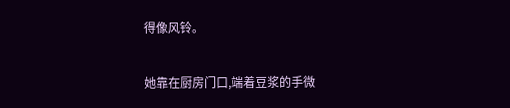得像风铃。

她靠在厨房门口,端着豆浆的手微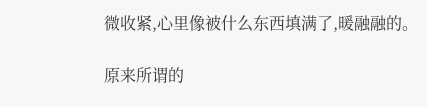微收紧,心里像被什么东西填满了,暖融融的。

原来所谓的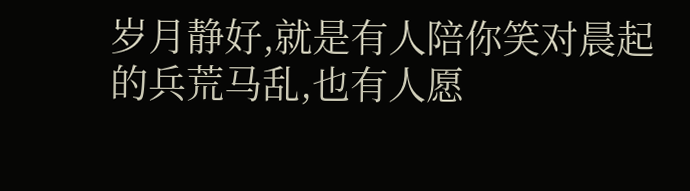岁月静好,就是有人陪你笑对晨起的兵荒马乱,也有人愿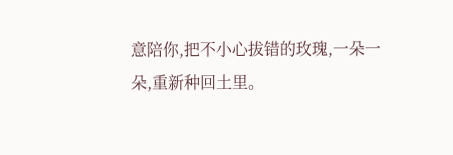意陪你,把不小心拔错的玫瑰,一朵一朵,重新种回土里。